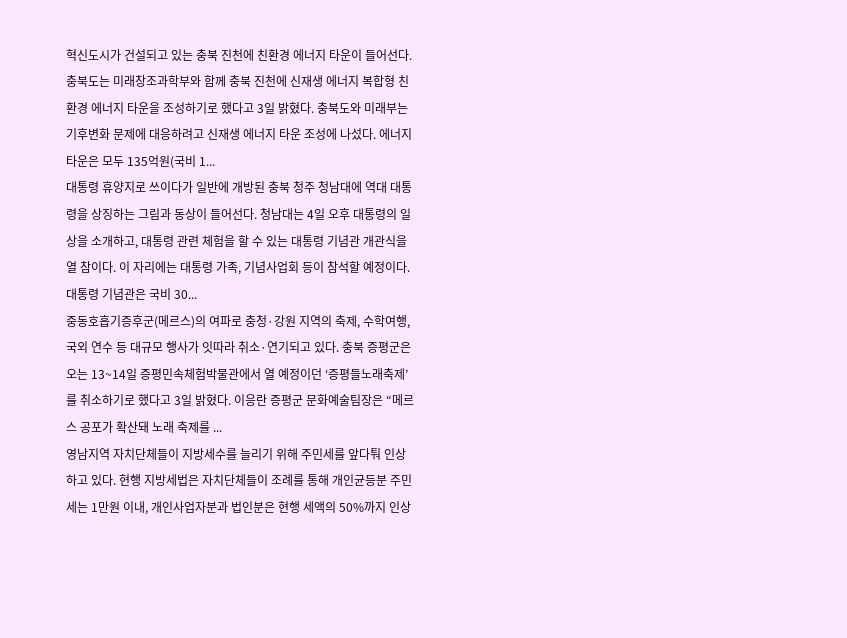혁신도시가 건설되고 있는 충북 진천에 친환경 에너지 타운이 들어선다. 충북도는 미래창조과학부와 함께 충북 진천에 신재생 에너지 복합형 친환경 에너지 타운을 조성하기로 했다고 3일 밝혔다. 충북도와 미래부는 기후변화 문제에 대응하려고 신재생 에너지 타운 조성에 나섰다. 에너지 타운은 모두 135억원(국비 1...
대통령 휴양지로 쓰이다가 일반에 개방된 충북 청주 청남대에 역대 대통령을 상징하는 그림과 동상이 들어선다. 청남대는 4일 오후 대통령의 일상을 소개하고, 대통령 관련 체험을 할 수 있는 대통령 기념관 개관식을 열 참이다. 이 자리에는 대통령 가족, 기념사업회 등이 참석할 예정이다. 대통령 기념관은 국비 30...
중동호흡기증후군(메르스)의 여파로 충청·강원 지역의 축제, 수학여행, 국외 연수 등 대규모 행사가 잇따라 취소·연기되고 있다. 충북 증평군은 오는 13~14일 증평민속체험박물관에서 열 예정이던 ‘증평들노래축제’를 취소하기로 했다고 3일 밝혔다. 이응란 증평군 문화예술팀장은 “메르스 공포가 확산돼 노래 축제를 ...
영남지역 자치단체들이 지방세수를 늘리기 위해 주민세를 앞다퉈 인상하고 있다. 현행 지방세법은 자치단체들이 조례를 통해 개인균등분 주민세는 1만원 이내, 개인사업자분과 법인분은 현행 세액의 50%까지 인상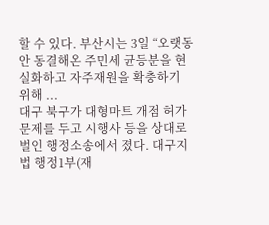할 수 있다. 부산시는 3일 “오랫동안 동결해온 주민세 균등분을 현실화하고 자주재원을 확충하기 위해 ...
대구 북구가 대형마트 개점 허가 문제를 두고 시행사 등을 상대로 벌인 행정소송에서 졌다. 대구지법 행정1부(재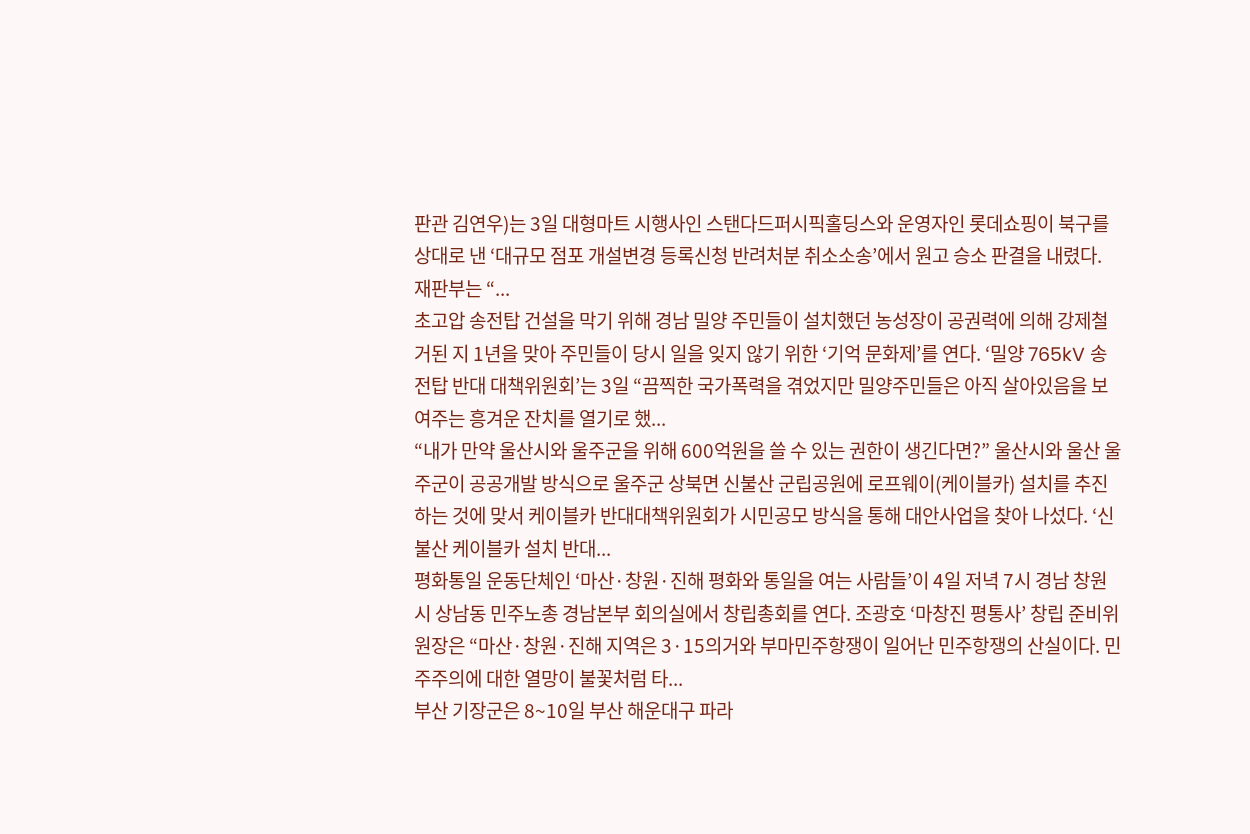판관 김연우)는 3일 대형마트 시행사인 스탠다드퍼시픽홀딩스와 운영자인 롯데쇼핑이 북구를 상대로 낸 ‘대규모 점포 개설변경 등록신청 반려처분 취소소송’에서 원고 승소 판결을 내렸다. 재판부는 “...
초고압 송전탑 건설을 막기 위해 경남 밀양 주민들이 설치했던 농성장이 공권력에 의해 강제철거된 지 1년을 맞아 주민들이 당시 일을 잊지 않기 위한 ‘기억 문화제’를 연다. ‘밀양 765kV 송전탑 반대 대책위원회’는 3일 “끔찍한 국가폭력을 겪었지만 밀양주민들은 아직 살아있음을 보여주는 흥겨운 잔치를 열기로 했...
“내가 만약 울산시와 울주군을 위해 600억원을 쓸 수 있는 권한이 생긴다면?” 울산시와 울산 울주군이 공공개발 방식으로 울주군 상북면 신불산 군립공원에 로프웨이(케이블카) 설치를 추진하는 것에 맞서 케이블카 반대대책위원회가 시민공모 방식을 통해 대안사업을 찾아 나섰다. ‘신불산 케이블카 설치 반대...
평화통일 운동단체인 ‘마산·창원·진해 평화와 통일을 여는 사람들’이 4일 저녁 7시 경남 창원시 상남동 민주노총 경남본부 회의실에서 창립총회를 연다. 조광호 ‘마창진 평통사’ 창립 준비위원장은 “마산·창원·진해 지역은 3·15의거와 부마민주항쟁이 일어난 민주항쟁의 산실이다. 민주주의에 대한 열망이 불꽃처럼 타...
부산 기장군은 8~10일 부산 해운대구 파라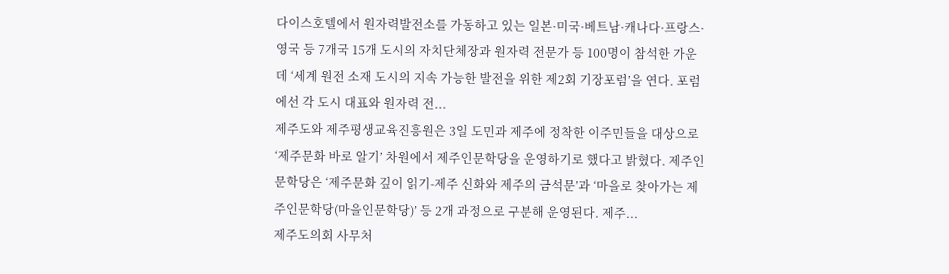다이스호텔에서 원자력발전소를 가동하고 있는 일본·미국·베트남·캐나다·프랑스·영국 등 7개국 15개 도시의 자치단체장과 원자력 전문가 등 100명이 참석한 가운데 ‘세계 원전 소재 도시의 지속 가능한 발전을 위한 제2회 기장포럼’을 연다. 포럼에선 각 도시 대표와 원자력 전...
제주도와 제주평생교육진흥원은 3일 도민과 제주에 정착한 이주민들을 대상으로 ‘제주문화 바로 알기’ 차원에서 제주인문학당을 운영하기로 했다고 밝혔다. 제주인문학당은 ‘제주문화 깊이 읽기-제주 신화와 제주의 금석문’과 ‘마을로 찾아가는 제주인문학당(마을인문학당)’ 등 2개 과정으로 구분해 운영된다. 제주...
제주도의회 사무처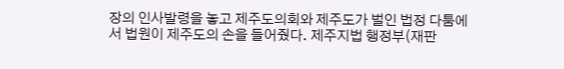장의 인사발령을 놓고 제주도의회와 제주도가 벌인 법정 다툼에서 법원이 제주도의 손을 들어줬다. 제주지법 행정부(재판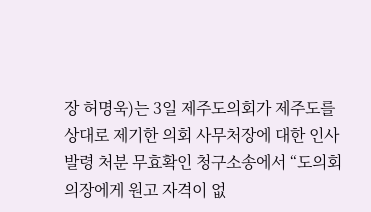장 허명욱)는 3일 제주도의회가 제주도를 상대로 제기한 의회 사무처장에 대한 인사발령 처분 무효확인 청구소송에서 “도의회 의장에게 원고 자격이 없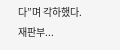다”며 각하했다. 재판부...